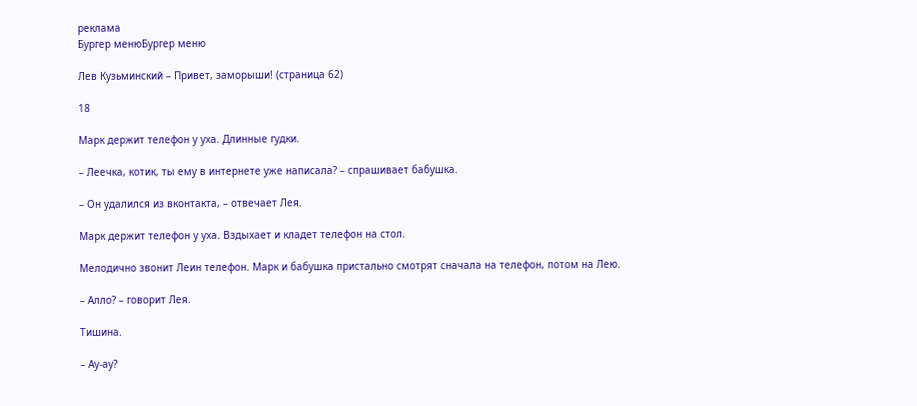реклама
Бургер менюБургер меню

Лев Кузьминский – Привет, заморыши! (страница 62)

18

Марк держит телефон у уха. Длинные гудки.

– Леечка, котик, ты ему в интернете уже написала? – спрашивает бабушка.

– Он удалился из вконтакта, – отвечает Лея.

Марк держит телефон у уха. Вздыхает и кладет телефон на стол.

Мелодично звонит Леин телефон. Марк и бабушка пристально смотрят сначала на телефон, потом на Лею.

– Алло? – говорит Лея.

Тишина.

– Ау-ау?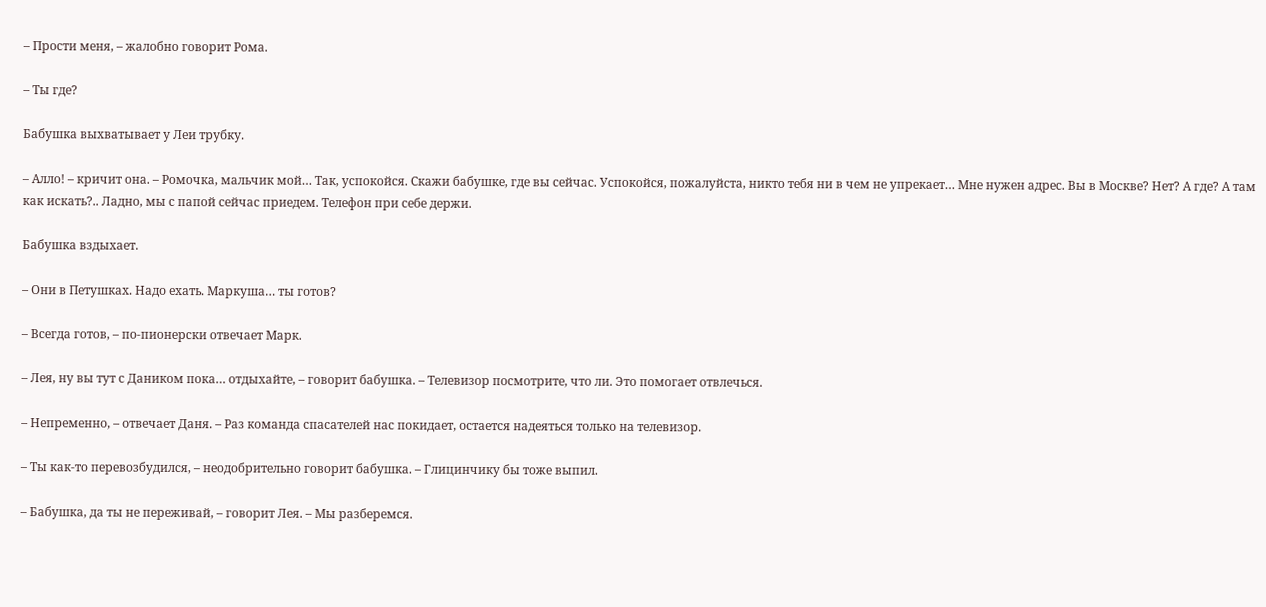– Прости меня, – жалобно говорит Рома.

– Ты где?

Бабушка выхватывает у Леи трубку.

– Алло! – кричит она. – Ромочка, мальчик мой… Так, успокойся. Скажи бабушке, где вы сейчас. Успокойся, пожалуйста, никто тебя ни в чем не упрекает… Мне нужен адрес. Вы в Москве? Нет? А где? А там как искать?.. Ладно, мы с папой сейчас приедем. Телефон при себе держи.

Бабушка вздыхает.

– Они в Петушках. Надо ехать. Маркуша… ты готов?

– Всегда готов, – по-пионерски отвечает Марк.

– Лея, ну вы тут с Даником пока… отдыхайте, – говорит бабушка. – Телевизор посмотрите, что ли. Это помогает отвлечься.

– Непременно, – отвечает Даня. – Раз команда спасателей нас покидает, остается надеяться только на телевизор.

– Ты как-то перевозбудился, – неодобрительно говорит бабушка. – Глицинчику бы тоже выпил.

– Бабушка, да ты не переживай, – говорит Лея. – Мы разберемся.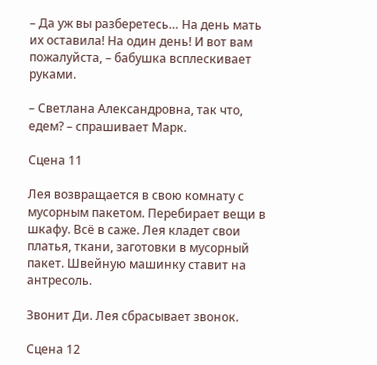– Да уж вы разберетесь… На день мать их оставила! На один день! И вот вам пожалуйста, – бабушка всплескивает руками.

– Светлана Александровна, так что, едем? – спрашивает Марк.

Сцена 11

Лея возвращается в свою комнату с мусорным пакетом. Перебирает вещи в шкафу. Всё в саже. Лея кладет свои платья, ткани, заготовки в мусорный пакет. Швейную машинку ставит на антресоль.

Звонит Ди. Лея сбрасывает звонок.

Сцена 12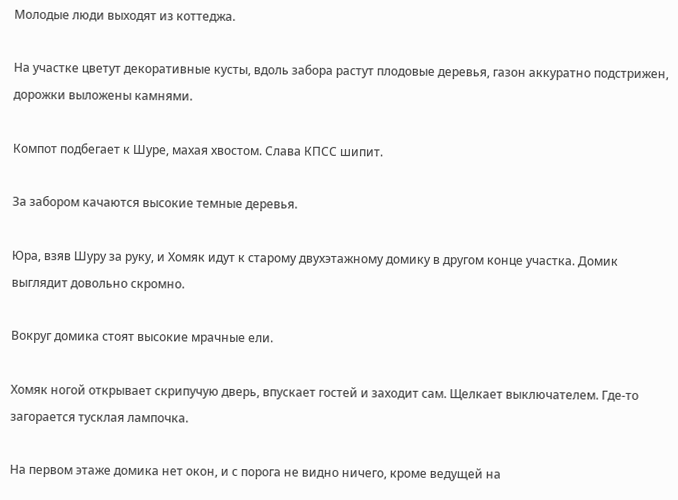Молодые люди выходят из коттеджа.

На участке цветут декоративные кусты, вдоль забора растут плодовые деревья, газон аккуратно подстрижен, дорожки выложены камнями.

Компот подбегает к Шуре, махая хвостом. Слава КПСС шипит.

За забором качаются высокие темные деревья.

Юра, взяв Шуру за руку, и Хомяк идут к старому двухэтажному домику в другом конце участка. Домик выглядит довольно скромно.

Вокруг домика стоят высокие мрачные ели.

Хомяк ногой открывает скрипучую дверь, впускает гостей и заходит сам. Щелкает выключателем. Где-то загорается тусклая лампочка.

На первом этаже домика нет окон, и с порога не видно ничего, кроме ведущей на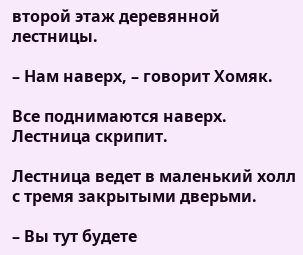второй этаж деревянной лестницы.

– Нам наверх, – говорит Хомяк.

Все поднимаются наверх. Лестница скрипит.

Лестница ведет в маленький холл с тремя закрытыми дверьми.

– Вы тут будете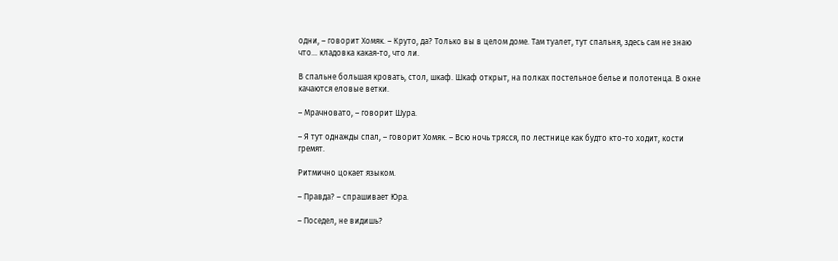одни, – говорит Хомяк. – Круто, да? Только вы в целом доме. Там туалет, тут спальня, здесь сам не знаю что… кладовка какая-то, что ли.

В спальне большая кровать, стол, шкаф. Шкаф открыт, на полках постельное белье и полотенца. В окне качаются еловые ветки.

– Мрачновато, – говорит Шура.

– Я тут однажды спал, – говорит Хомяк. – Всю ночь трясся, по лестнице как будто кто-то ходит, кости гремят.

Ритмично цокает языком.

– Правда? – спрашивает Юра.

– Поседел, не видишь?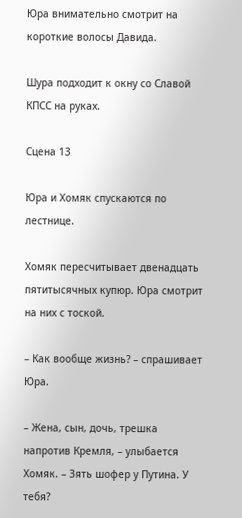Юра внимательно смотрит на короткие волосы Давида.

Шура подходит к окну со Славой КПСС на руках.

Сцена 13

Юра и Хомяк спускаются по лестнице.

Хомяк пересчитывает двенадцать пятитысячных купюр. Юра смотрит на них с тоской.

– Как вообще жизнь? – спрашивает Юра.

– Жена, сын, дочь, трешка напротив Кремля, – улыбается Хомяк. – Зять шофер у Путина. У тебя?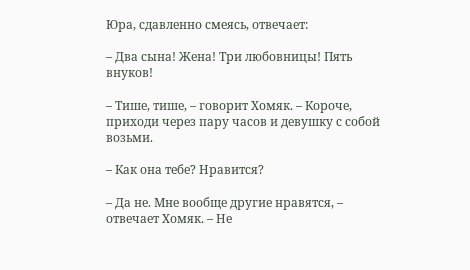Юра, сдавленно смеясь, отвечает:

– Два сына! Жена! Три любовницы! Пять внуков!

– Тише, тише, – говорит Хомяк. – Короче, приходи через пару часов и девушку с собой возьми.

– Как она тебе? Нравится?

– Да не. Мне вообще другие нравятся, – отвечает Хомяк. – Не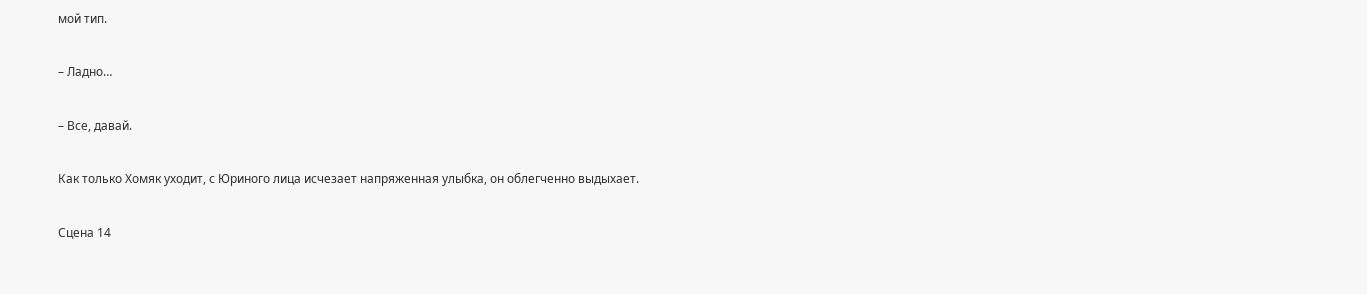мой тип.

– Ладно…

– Все, давай.

Как только Хомяк уходит, с Юриного лица исчезает напряженная улыбка, он облегченно выдыхает.

Сцена 14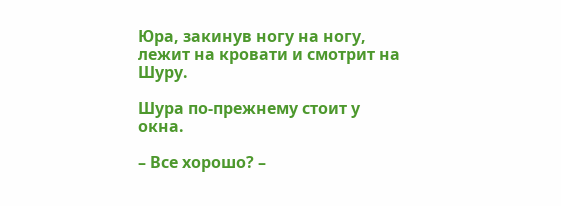Юра, закинув ногу на ногу, лежит на кровати и смотрит на Шуру.

Шура по-прежнему стоит у окна.

– Все хорошо? –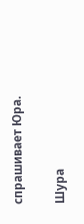спрашивает Юра.

Шура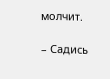молчит.

– Садись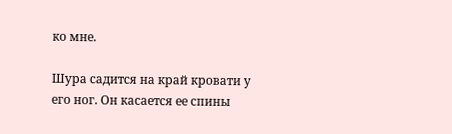ко мне.

Шура садится на край кровати у его ног. Он касается ее спины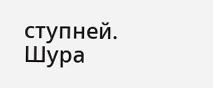ступней. Шура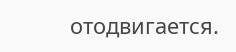отодвигается.